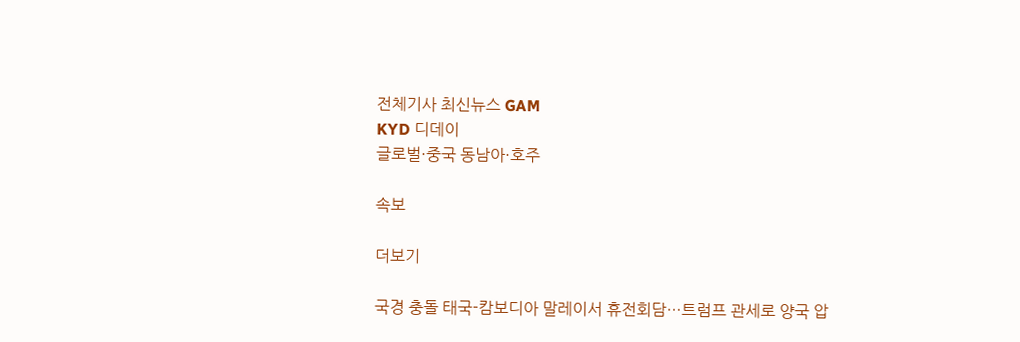전체기사 최신뉴스 GAM
KYD 디데이
글로벌·중국 동남아·호주

속보

더보기

국경 충돌 태국-캄보디아 말레이서 휴전회담…트럼프 관세로 양국 압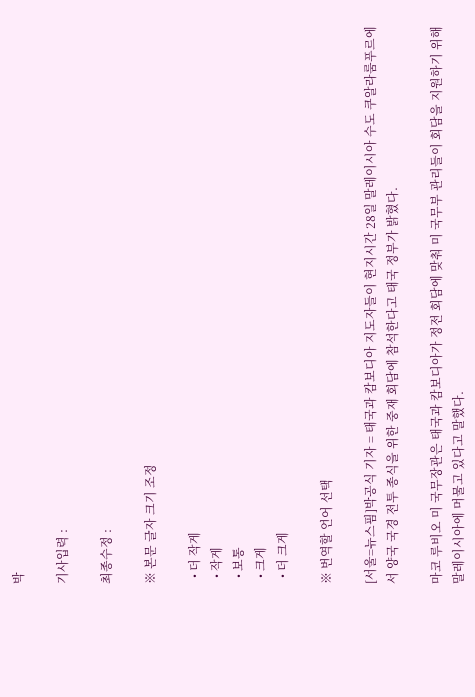박

기사입력 :

최종수정 :

※ 본문 글자 크기 조정

  • 더 작게
  • 작게
  • 보통
  • 크게
  • 더 크게

※ 번역할 언어 선택

[서울=뉴스핌]박공식 기자 = 태국과 캄보디아 지도자들이 현지시간 28일 말레이시아 수도 쿠알라룸푸르에서 양국 국경 전투 종식을 위한 중재 회담에 참석한다고 태국 정부가 밝혔다.

마코 루비오 미 국무장관은 태국과 캄보디아가 정전 회담에 맞춰 미 국무부 관리들이 회담을 지원하기 위해 말레이시아에 머물고 있다고 말했다.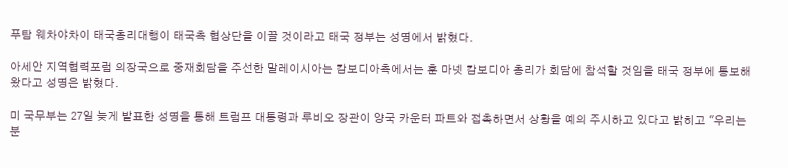푸탐 웨차야차이 태국총리대행이 태국측 협상단을 이끌 것이라고 태국 정부는 성명에서 밝혔다.

아세안 지역협력포럼 의장국으로 중재회담을 주선한 말레이시아는 캄보디아측에서는 훈 마넷 캄보디아 총리가 회담에 참석할 것임을 태국 정부에 통보해왔다고 성명은 밝혔다.

미 국무부는 27일 늦게 발표한 성명을 통해 트럼프 대통령과 루비오 장관이 양국 카운터 파트와 접촉하면서 상황을 예의 주시하고 있다고 밝히고 "우리는 분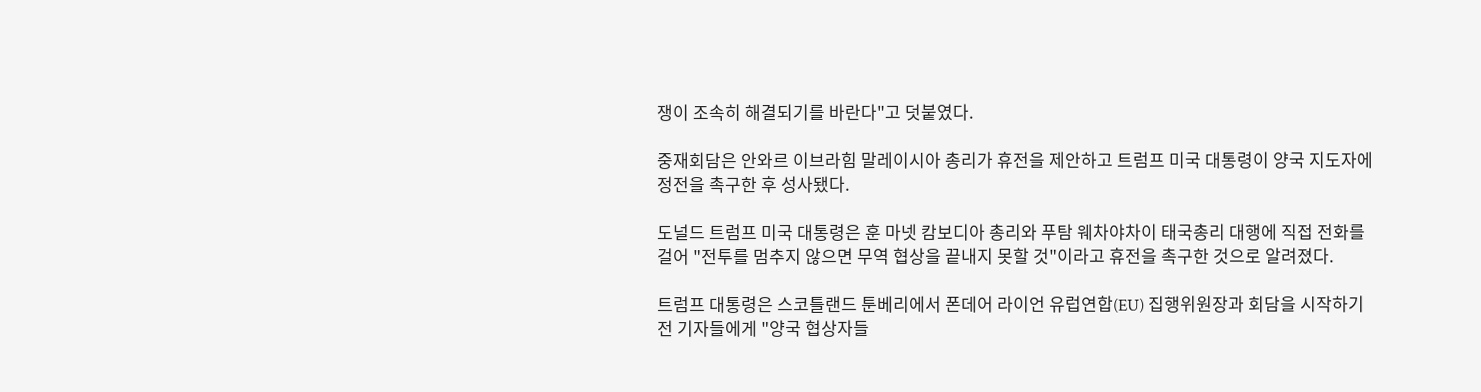쟁이 조속히 해결되기를 바란다"고 덧붙였다.

중재회담은 안와르 이브라힘 말레이시아 총리가 휴전을 제안하고 트럼프 미국 대통령이 양국 지도자에 정전을 촉구한 후 성사됐다.

도널드 트럼프 미국 대통령은 훈 마넷 캄보디아 총리와 푸탐 웨차야차이 태국총리 대행에 직접 전화를 걸어 "전투를 멈추지 않으면 무역 협상을 끝내지 못할 것"이라고 휴전을 촉구한 것으로 알려졌다.

트럼프 대통령은 스코틀랜드 툰베리에서 폰데어 라이언 유럽연합(EU) 집행위원장과 회담을 시작하기 전 기자들에게 "양국 협상자들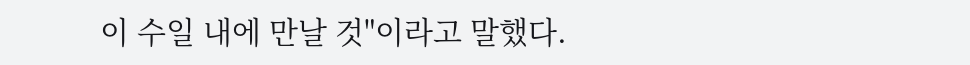이 수일 내에 만날 것"이라고 말했다.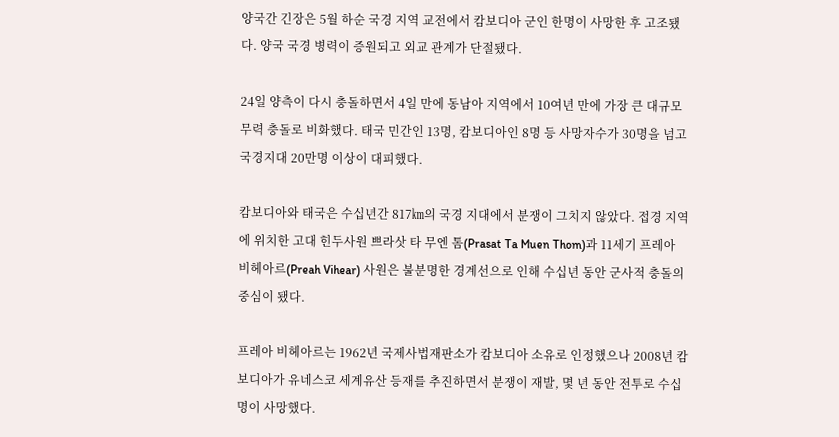양국간 긴장은 5월 하순 국경 지역 교전에서 캄보디아 군인 한명이 사망한 후 고조됐다. 양국 국경 병력이 증원되고 외교 관계가 단절됐다.

24일 양측이 다시 충돌하면서 4일 만에 동남아 지역에서 10여년 만에 가장 큰 대규모 무력 충돌로 비화했다. 태국 민간인 13명, 캄보디아인 8명 등 사망자수가 30명을 넘고 국경지대 20만명 이상이 대피했다.

캄보디아와 태국은 수십년간 817㎞의 국경 지대에서 분쟁이 그치지 않았다. 접경 지역에 위치한 고대 힌두사원 쁘라삿 타 무엔 톰(Prasat Ta Muen Thom)과 11세기 프레아 비헤아르(Preah Vihear) 사원은 불분명한 경계선으로 인해 수십년 동안 군사적 충돌의 중심이 됐다.

프레아 비헤아르는 1962년 국제사법재판소가 캄보디아 소유로 인정했으나 2008년 캄보디아가 유네스코 세계유산 등재를 추진하면서 분쟁이 재발, 몇 년 동안 전투로 수십명이 사망했다.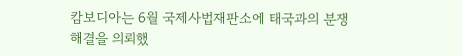캄보디아는 6월 국제사법재판소에 태국과의 분쟁 해결을 의뢰했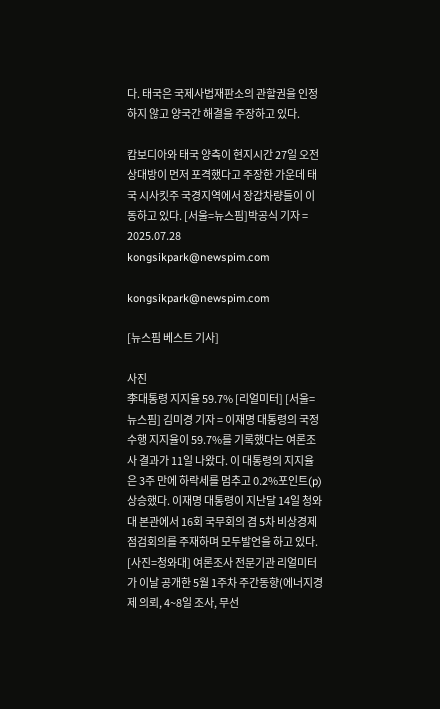다. 태국은 국제사법재판소의 관할권을 인정하지 않고 양국간 해결을 주장하고 있다.

캄보디아와 태국 양측이 현지시간 27일 오전 상대방이 먼저 포격했다고 주장한 가운데 태국 시사킷주 국경지역에서 장갑차량들이 이동하고 있다. [서울=뉴스핌]박공식 기자 = 2025.07.28 kongsikpark@newspim.com

kongsikpark@newspim.com

[뉴스핌 베스트 기사]

사진
李대통령 지지율 59.7% [리얼미터] [서울=뉴스핌] 김미경 기자 = 이재명 대통령의 국정수행 지지율이 59.7%를 기록했다는 여론조사 결과가 11일 나왔다. 이 대통령의 지지율은 3주 만에 하락세를 멈추고 0.2%포인트(p) 상승했다. 이재명 대통령이 지난달 14일 청와대 본관에서 16회 국무회의 겸 5차 비상경제점검회의를 주재하며 모두발언을 하고 있다. [사진=청와대] 여론조사 전문기관 리얼미터가 이날 공개한 5월 1주차 주간동향(에너지경제 의뢰, 4~8일 조사, 무선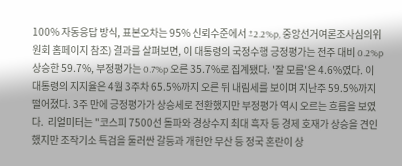100% 자동응답 방식, 표본오차는 95% 신뢰수준에서 ±2.2%p, 중앙선거여론조사심의위원회 홈페이지 참조) 결과를 살펴보면, 이 대통령의 국정수행 긍정평가는 전주 대비 0.2%p 상승한 59.7%, 부정평가는 0.7%p 오른 35.7%로 집계됐다. '잘 모름'은 4.6%였다. 이 대통령의 지지율은 4월 3주차 65.5%까지 오른 뒤 내림세를 보이며 지난주 59.5%까지 떨어졌다. 3주 만에 긍정평가가 상승세로 전환했지만 부정평가 역시 오르는 흐름을 보였다.  리얼미터는 "코스피 7500선 돌파와 경상수지 최대 흑자 등 경제 호재가 상승을 견인했지만 조작기소 특검을 둘러싼 갈등과 개헌안 무산 등 정국 혼란이 상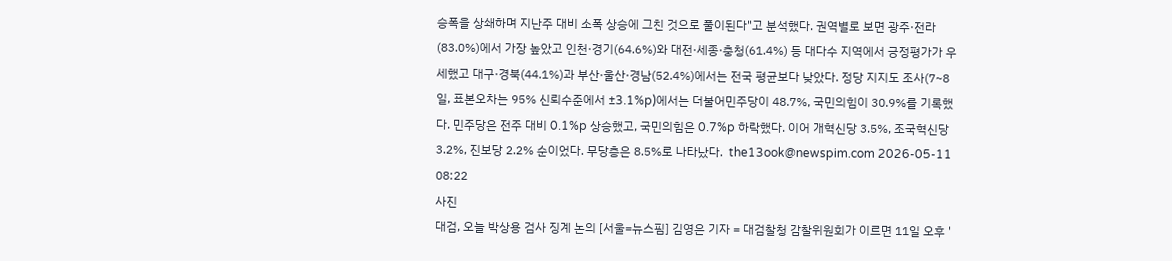승폭을 상쇄하며 지난주 대비 소폭 상승에 그친 것으로 풀이된다"고 분석했다. 권역별로 보면 광주·전라(83.0%)에서 가장 높았고 인천·경기(64.6%)와 대전·세종·충청(61.4%) 등 대다수 지역에서 긍정평가가 우세했고 대구·경북(44.1%)과 부산·울산·경남(52.4%)에서는 전국 평균보다 낮았다. 정당 지지도 조사(7~8일, 표본오차는 95% 신뢰수준에서 ±3.1%p)에서는 더불어민주당이 48.7%, 국민의힘이 30.9%를 기록했다. 민주당은 전주 대비 0.1%p 상승했고, 국민의힘은 0.7%p 하락했다. 이어 개혁신당 3.5%, 조국혁신당 3.2%, 진보당 2.2% 순이었다. 무당층은 8.5%로 나타났다.  the13ook@newspim.com 2026-05-11 08:22
사진
대검, 오늘 박상용 검사 징계 논의 [서울=뉴스핌] 김영은 기자 = 대검찰청 감찰위원회가 이르면 11일 오후 '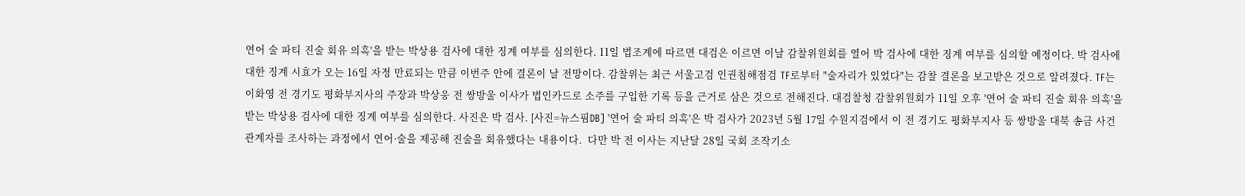연어 술 파티 진술 회유 의혹'을 받는 박상용 검사에 대한 징계 여부를 심의한다. 11일 법조계에 따르면 대검은 이르면 이날 감찰위원회를 열어 박 검사에 대한 징계 여부를 심의할 예정이다. 박 검사에 대한 징계 시효가 오는 16일 자정 만료되는 만큼 이번주 안에 결론이 날 전망이다. 감찰위는 최근 서울고검 인권침해점검 TF로부터 "술자리가 있었다"는 감찰 결론을 보고받은 것으로 알려졌다. TF는 이화영 전 경기도 평화부지사의 주장과 박상웅 전 쌍방울 이사가 법인카드로 소주를 구입한 기록 등을 근거로 삼은 것으로 전해진다. 대검찰청 감찰위원회가 11일 오후 '연어 술 파티 진술 회유 의혹'을 받는 박상용 검사에 대한 징계 여부를 심의한다. 사진은 박 검사. [사진=뉴스핌DB] '연어 술 파티 의혹'은 박 검사가 2023년 5월 17일 수원지검에서 이 전 경기도 평화부지사 등 쌍방울 대북 송금 사건 관계자를 조사하는 과정에서 연어·술을 제공해 진술을 회유했다는 내용이다.  다만 박 전 이사는 지난달 28일 국회 조작기소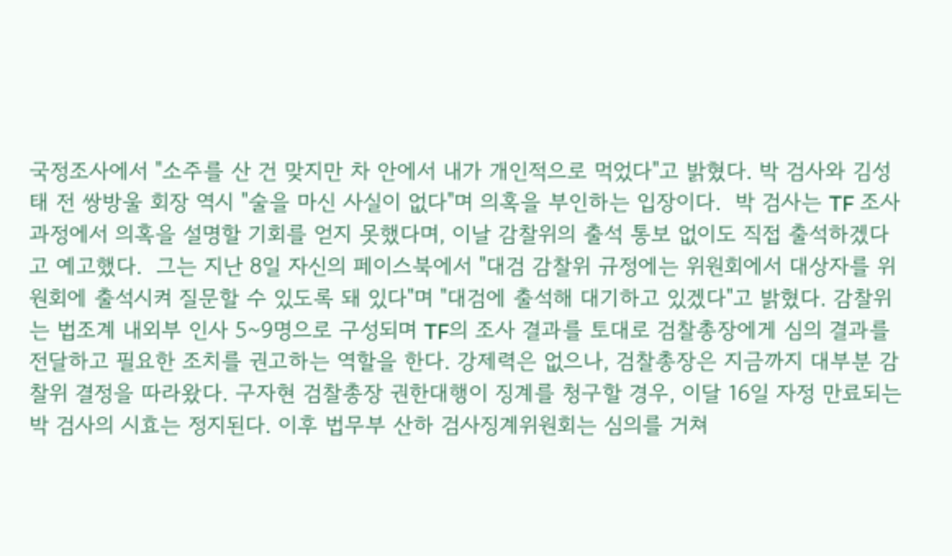국정조사에서 "소주를 산 건 맞지만 차 안에서 내가 개인적으로 먹었다"고 밝혔다. 박 검사와 김성태 전 쌍방울 회장 역시 "술을 마신 사실이 없다"며 의혹을 부인하는 입장이다.  박 검사는 TF 조사 과정에서 의혹을 설명할 기회를 얻지 못했다며, 이날 감찰위의 출석 통보 없이도 직접 출석하겠다고 예고했다.  그는 지난 8일 자신의 페이스북에서 "대검 감찰위 규정에는 위원회에서 대상자를 위원회에 출석시켜 질문할 수 있도록 돼 있다"며 "대검에 출석해 대기하고 있겠다"고 밝혔다. 감찰위는 법조계 내외부 인사 5~9명으로 구성되며 TF의 조사 결과를 토대로 검찰총장에게 심의 결과를 전달하고 필요한 조치를 권고하는 역할을 한다. 강제력은 없으나, 검찰총장은 지금까지 대부분 감찰위 결정을 따라왔다. 구자현 검찰총장 권한대행이 징계를 청구할 경우, 이달 16일 자정 만료되는 박 검사의 시효는 정지된다. 이후 법무부 산하 검사징계위원회는 심의를 거쳐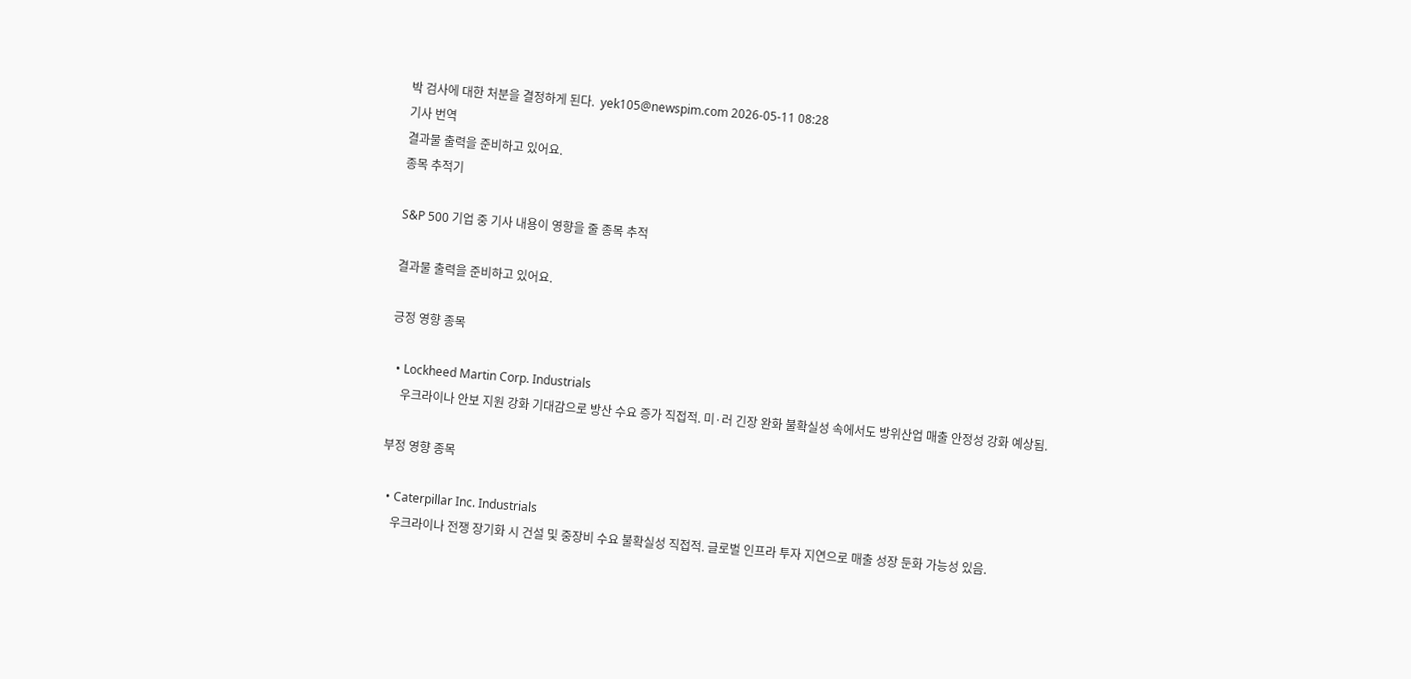박 검사에 대한 처분을 결정하게 된다.  yek105@newspim.com 2026-05-11 08:28
기사 번역
결과물 출력을 준비하고 있어요.
종목 추적기

S&P 500 기업 중 기사 내용이 영향을 줄 종목 추적

결과물 출력을 준비하고 있어요.

긍정 영향 종목

  • Lockheed Martin Corp. Industrials
    우크라이나 안보 지원 강화 기대감으로 방산 수요 증가 직접적. 미·러 긴장 완화 불확실성 속에서도 방위산업 매출 안정성 강화 예상됨.

부정 영향 종목

  • Caterpillar Inc. Industrials
    우크라이나 전쟁 장기화 시 건설 및 중장비 수요 불확실성 직접적. 글로벌 인프라 투자 지연으로 매출 성장 둔화 가능성 있음.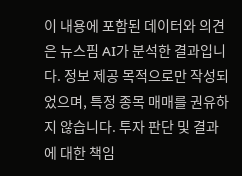이 내용에 포함된 데이터와 의견은 뉴스핌 AI가 분석한 결과입니다. 정보 제공 목적으로만 작성되었으며, 특정 종목 매매를 권유하지 않습니다. 투자 판단 및 결과에 대한 책임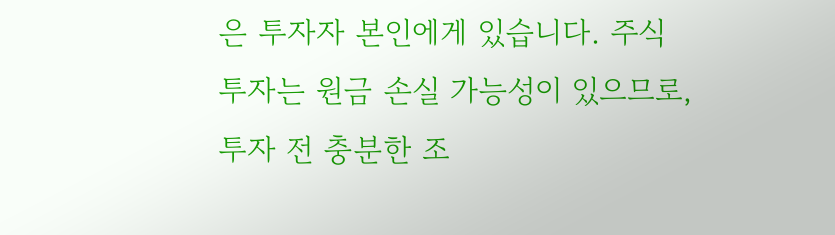은 투자자 본인에게 있습니다. 주식 투자는 원금 손실 가능성이 있으므로, 투자 전 충분한 조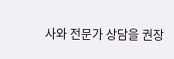사와 전문가 상담을 권장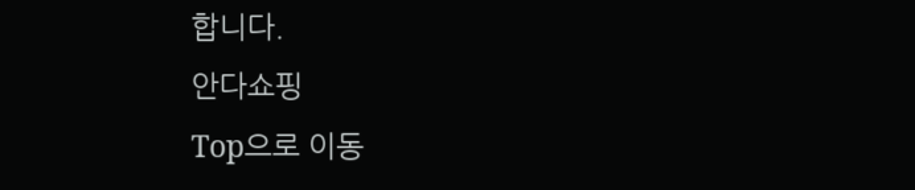합니다.
안다쇼핑
Top으로 이동